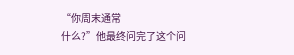“你周末通常
什么?”他最终问完了这个问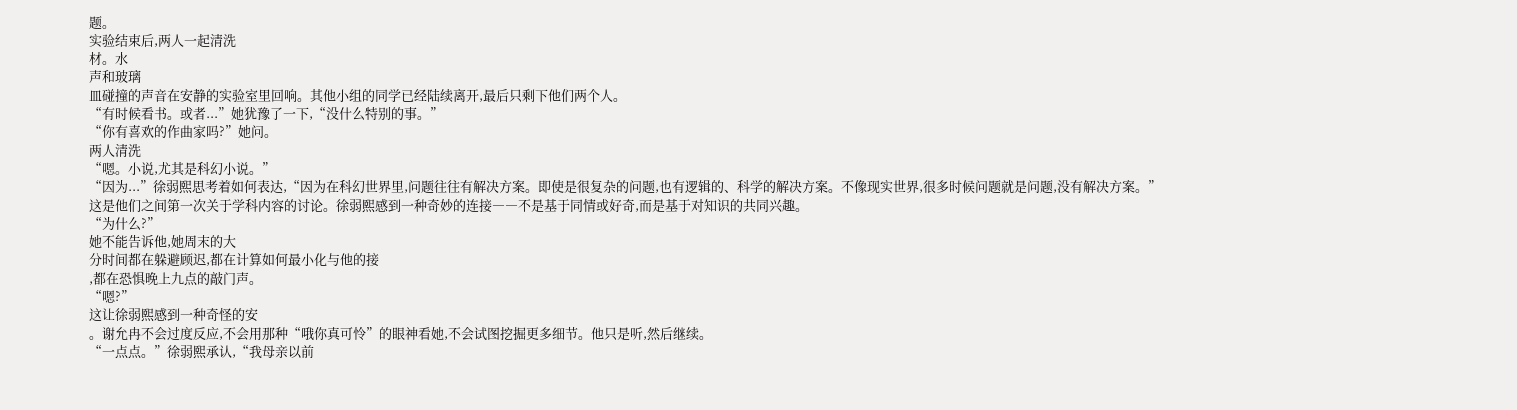题。
实验结束后,两人一起清洗
材。水
声和玻璃
皿碰撞的声音在安静的实验室里回响。其他小组的同学已经陆续离开,最后只剩下他们两个人。
“有时候看书。或者...”她犹豫了一下,“没什么特别的事。”
“你有喜欢的作曲家吗?”她问。
两人清洗
“嗯。小说,尤其是科幻小说。”
“因为...”徐弱熙思考着如何表达,“因为在科幻世界里,问题往往有解决方案。即使是很复杂的问题,也有逻辑的、科学的解决方案。不像现实世界,很多时候问题就是问题,没有解决方案。”
这是他们之间第一次关于学科内容的讨论。徐弱熙感到一种奇妙的连接――不是基于同情或好奇,而是基于对知识的共同兴趣。
“为什么?”
她不能告诉他,她周末的大
分时间都在躲避顾迟,都在计算如何最小化与他的接
,都在恐惧晚上九点的敲门声。
“嗯?”
这让徐弱熙感到一种奇怪的安
。谢允冉不会过度反应,不会用那种“哦你真可怜”的眼神看她,不会试图挖掘更多细节。他只是听,然后继续。
“一点点。”徐弱熙承认,“我母亲以前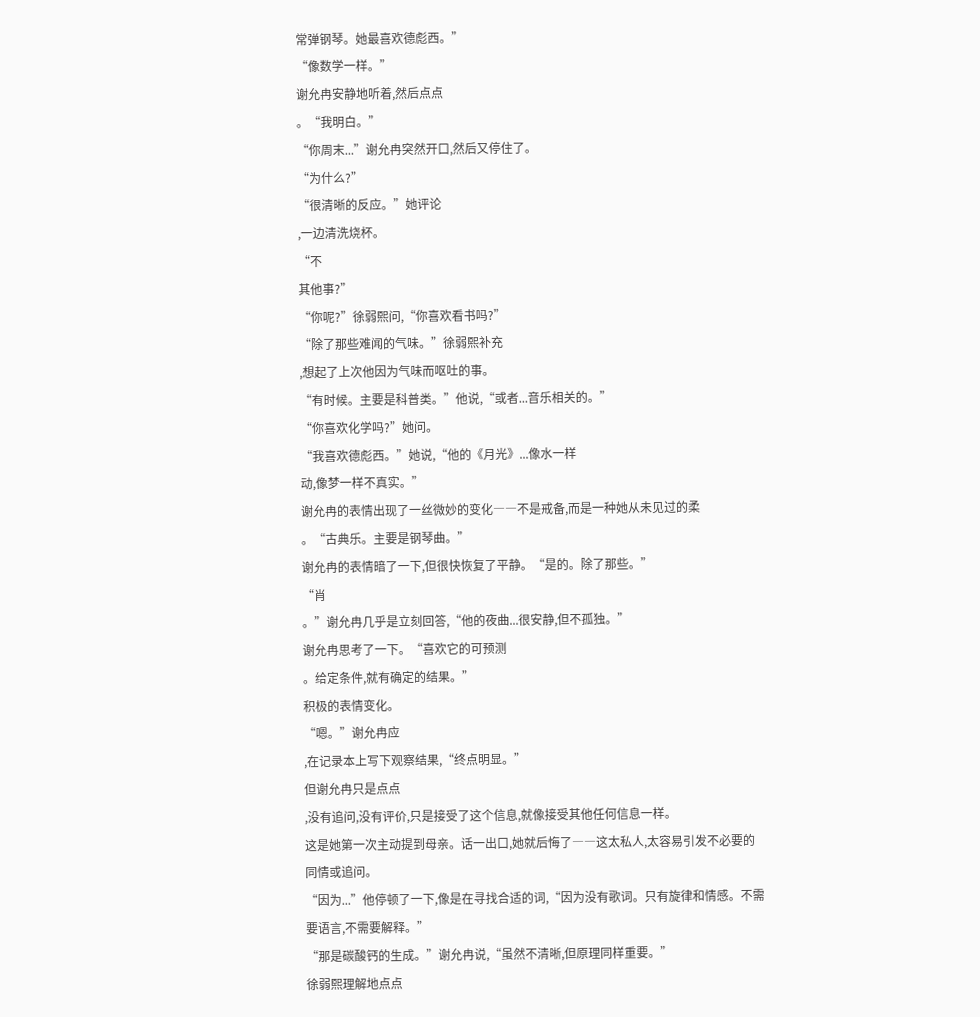常弹钢琴。她最喜欢德彪西。”
“像数学一样。”
谢允冉安静地听着,然后点点
。“我明白。”
“你周末...”谢允冉突然开口,然后又停住了。
“为什么?”
“很清晰的反应。”她评论
,一边清洗烧杯。
“不
其他事?”
“你呢?”徐弱熙问,“你喜欢看书吗?”
“除了那些难闻的气味。”徐弱熙补充
,想起了上次他因为气味而呕吐的事。
“有时候。主要是科普类。”他说,“或者...音乐相关的。”
“你喜欢化学吗?”她问。
“我喜欢德彪西。”她说,“他的《月光》...像水一样
动,像梦一样不真实。”
谢允冉的表情出现了一丝微妙的变化――不是戒备,而是一种她从未见过的柔
。“古典乐。主要是钢琴曲。”
谢允冉的表情暗了一下,但很快恢复了平静。“是的。除了那些。”
“肖
。”谢允冉几乎是立刻回答,“他的夜曲...很安静,但不孤独。”
谢允冉思考了一下。“喜欢它的可预测
。给定条件,就有确定的结果。”
积极的表情变化。
“嗯。”谢允冉应
,在记录本上写下观察结果,“终点明显。”
但谢允冉只是点点
,没有追问,没有评价,只是接受了这个信息,就像接受其他任何信息一样。
这是她第一次主动提到母亲。话一出口,她就后悔了――这太私人,太容易引发不必要的同情或追问。
“因为...”他停顿了一下,像是在寻找合适的词,“因为没有歌词。只有旋律和情感。不需要语言,不需要解释。”
“那是碳酸钙的生成。”谢允冉说,“虽然不清晰,但原理同样重要。”
徐弱熙理解地点点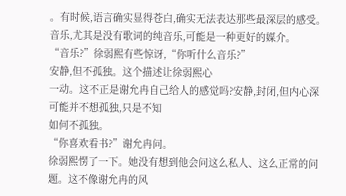。有时候,语言确实显得苍白,确实无法表达那些最深层的感受。音乐,尤其是没有歌词的纯音乐,可能是一种更好的媒介。
“音乐?”徐弱熙有些惊讶,“你听什么音乐?”
安静,但不孤独。这个描述让徐弱熙心
一动。这不正是谢允冉自己给人的感觉吗?安静,封闭,但内心深
可能并不想孤独,只是不知
如何不孤独。
“你喜欢看书?”谢允冉问。
徐弱熙愣了一下。她没有想到他会问这么私人、这么正常的问题。这不像谢允冉的风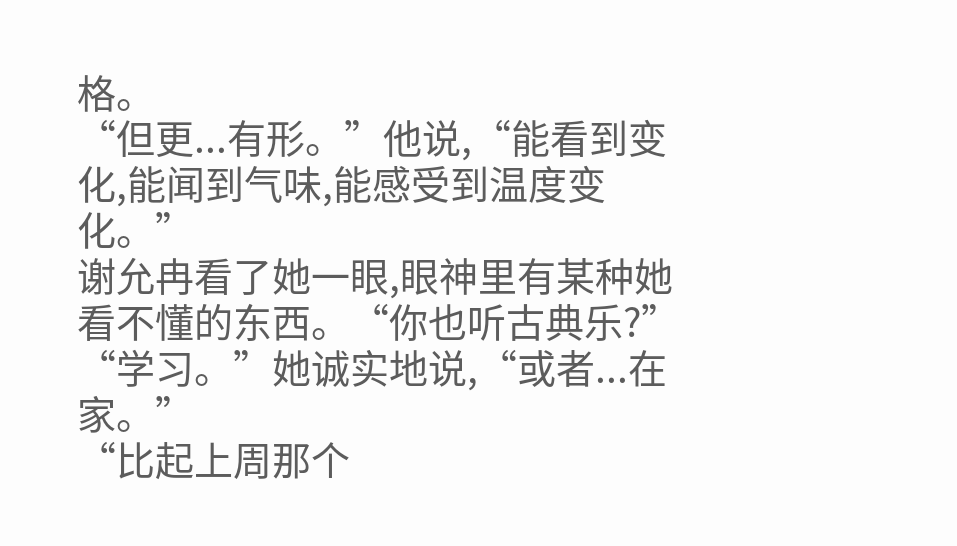格。
“但更...有形。”他说,“能看到变化,能闻到气味,能感受到温度变化。”
谢允冉看了她一眼,眼神里有某种她看不懂的东西。“你也听古典乐?”
“学习。”她诚实地说,“或者...在家。”
“比起上周那个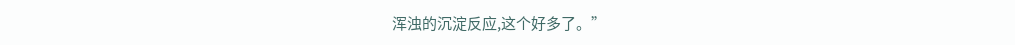浑浊的沉淀反应,这个好多了。”